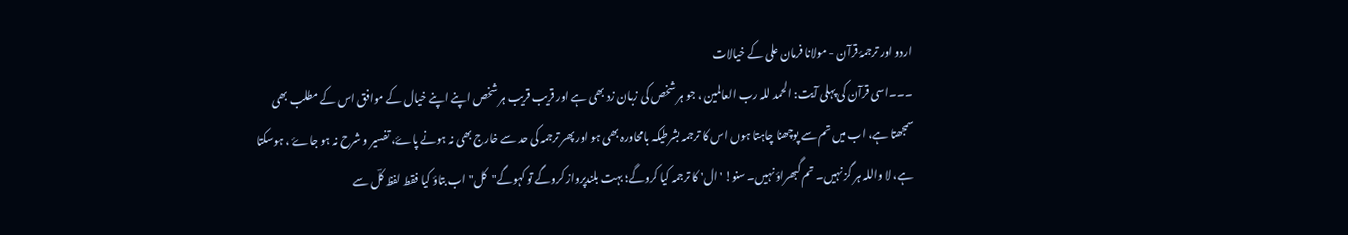اردو اور ترجمۂ قرآن - مولانا فرمان علی کے خیالات
۔۔۔اسی قرآن کی پہلی آیت: الحمد للہ رب العالمین ، جو ہر شخص کی زبان زد بھی ہے اور قریب قریب ہر شخص اپنے اپنے خیال کے موافق اس کے مطلب بھی سمجھتا ہے، اب میں تم سے پوچھنا چاہتا ہوں اس کا ترجمہ بشرطیکہ بامحاورہ بھی ہو اور پھر ترجمہ کی حد سے خارج بھی نہ ہونے پاۓ، تفسیر و شرح نہ ہو جاۓ ، ہوسکتا ہے، لا واللہ ہر گز نہیں۔ تم گبھراؤ نہیں۔ سنو! 'ال' کا ترجمہ کیا کروگے؛ بہت بلندپرواز کروگے تو کہوگے"کل" اب بتاؤ کیا فقط لفظ کلؔ سے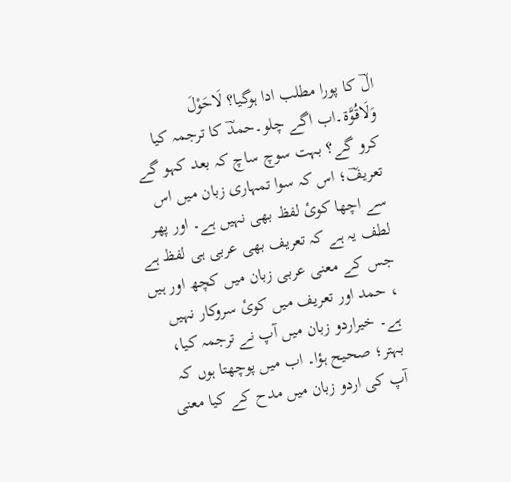الؔ کا پورا مطلب ادا ہوگیا؟ لَاحَوْلَ وَلَاقُوَّۃ۔اب اگے چلو۔حمدؔ کا ترجمہ کیا کرو گے؟ بہت سوچ ساچ کہ بعد کہو گے تعریفؔ؛ اس کہ سوا تمہاری زبان میں اس سے اچھا کویٔ لفظ بھی نہیں ہے۔ اور پھر لطف یہ ہے کہ تعریف بھی عربی ہی لفظ ہے جس کے معنی عربی زبان میں کچھ اور ہیں ، حمد اور تعریف میں کویٔ سروکار نہیں ہے۔ خیراردو زبان میں آپ نے ترجمہ کیا، بہتر؛ صحیح ہؤا۔ اب میں پوچھتا ہوں کہ آپ کی اردو زبان میں مدح کے کیا معنی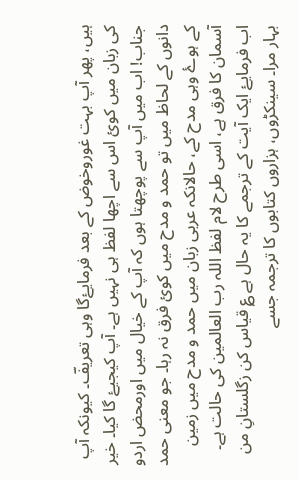ہیں، پھر آپ بہت غوروخوض کے بعد فرمایۓگا وہی تعریفؔ۔ کیونکہ آپ کی زبان میں کویٔ اس سے اچھا لفظ ہی نہیں ہے۔ آپ کیجیۓ گا کیا۔ خیر جناب! اب میں آپ سے پوچھتا ہوں کہ آپ کے خیال میں اورمحض اردو دانوں کے لحاظ میں تو حمد و مدح میں کویٔ فرق نہ رہا۔ جو معنی حمد کے ہوۓ وہی مدح کے، حالانکہ عربی زبان میں حمد و مدح میں زمین آسمان کا فرق ہے، اسی طرح لام لفظ اللہ رب العالمین کی حالت ہے۔ اب فرمایۓ ایک آیت کے ترجمے کا یہ حال ہے ؏ قیاس کن زگلستانِ من بہار مرا۔ سینکڑوں، ہزاروں کتابوں کا ترجمہ جسے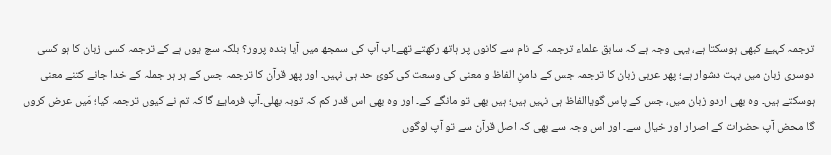ترجمہ کہیۓ کبھی ہوسکتا ہے، یہی وجہ ہے کہ سابق علماء ترجمہ کے نام سے کانوں پر ہاتھ رکھتے تھے۔اب آپ کی سمجھ میں آیا بندہ پرور؟ بلکہ سچ یوں ہے کے ترجمہ کسی زبان کا ہو کسی دوسری زبان میں بہت دشوار ہے؛ پھر عربی زبان کا ترجمہ جس کے دامنِ الفاظ و معنی کی وسعت کی کویٔ حد ہی نہیں۔ اور پھر قرآن کا ترجمہ جس کے ہر ہر جملہ کے خدا جانے کتنے معنی ہوسکتے ہیں۔ وہ بھی اردو زبان میں، جس کے پاس گویاالفاظ ہی نہیں ہیں؛ ہیں بھی تو مانگے کے۔ اور وہ بھی اس قدر کم کہ توبہ بھلی۔آپ فرمایۓ گا کہ تم نے کیوں ترجمہ کیا؛ مَیں عرض کروں گا محض آپ حضرات کے اصرار اور خیال سے۔ اور اس وجہ سے بھی کہ اصل قرآن سے تو آپ لوگوں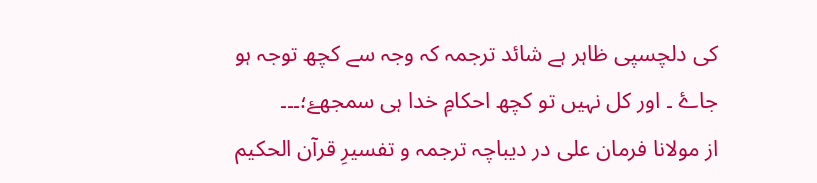کی دلچسپی ظاہر ہے شائد ترجمہ کہ وجہ سے کچھ توجہ ہو جاۓ ۔ اور کل نہیں تو کچھ احکامِ خدا ہی سمجھۓ؛۔۔۔
از مولانا فرمان علی در دیباچہ ترجمہ و تفسیرِ قرآن الحکیم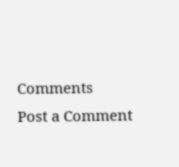Comments
Post a Comment